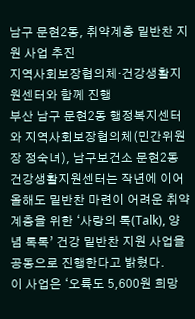남구 문현2동, 취약계층 밑반찬 지원 사업 추진
지역사회보장협의체·건강생활지원센터와 함께 진행
부산 남구 문현2동 행정복지센터와 지역사회보장협의체(민간위원장 정숙녀), 남구보건소 문현2동 건강생활지원센터는 작년에 이어 올해도 밑반찬 마련이 어려운 취약계층을 위한 ‘사랑의 톡(Talk), 양념 톡톡’ 건강 밑반찬 지원 사업을 공동으로 진행한다고 밝혔다.
이 사업은 ‘오륙도 5,600원 희망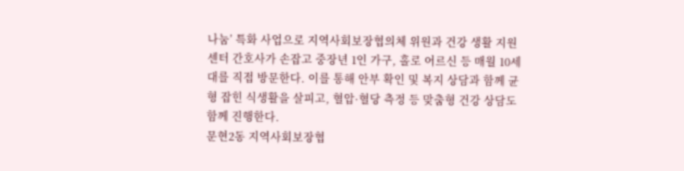나눔’ 특화 사업으로 지역사회보장협의체 위원과 건강 생활 지원 센터 간호사가 손잡고 중장년 1인 가구, 홀로 어르신 등 매월 10세대를 직접 방문한다. 이를 통해 안부 확인 및 복지 상담과 함께 균형 잡힌 식생활을 살피고, 혈압·혈당 측정 등 맞춤형 건강 상담도 함께 진행한다.
문현2동 지역사회보장협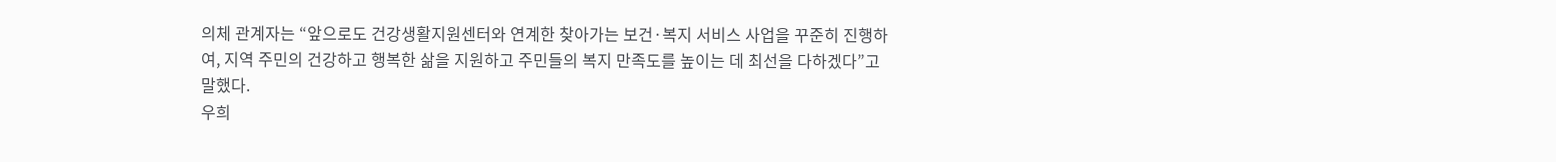의체 관계자는 “앞으로도 건강생활지원센터와 연계한 찾아가는 보건·복지 서비스 사업을 꾸준히 진행하여, 지역 주민의 건강하고 행복한 삶을 지원하고 주민들의 복지 만족도를 높이는 데 최선을 다하겠다”고 말했다.
우희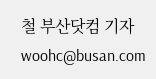철 부산닷컴 기자 woohc@busan.com